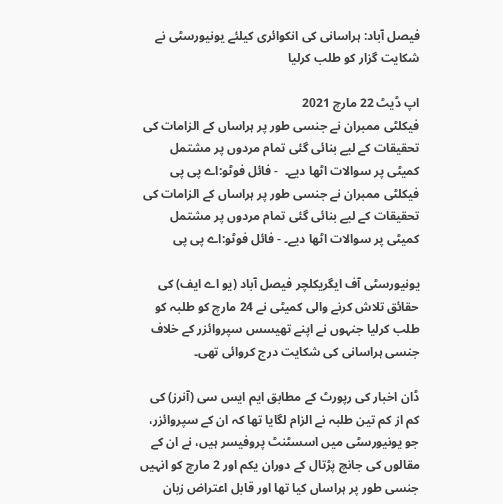فیصل آباد: ہراسانی کی انکوائری کیلئے یونیورسٹی نے شکایت گزار کو طلب کرلیا

اپ ڈیٹ 22 مارچ 2021
فیکلٹی ممبران نے جنسی طور پر ہراساں کے الزامات کی تحقیقات کے لیے بنائی گئی تمام مردوں پر مشتمل کمیٹی پر سوالات اٹھا دیے۔  - فائل فوٹو:اے پی پی
فیکلٹی ممبران نے جنسی طور پر ہراساں کے الزامات کی تحقیقات کے لیے بنائی گئی تمام مردوں پر مشتمل کمیٹی پر سوالات اٹھا دیے۔ - فائل فوٹو:اے پی پی

یونیورسٹی آف ایگریکلچر فیصل آباد (یو اے ایف) کی حقائق تلاش کرنے والی کمیٹی نے 24 مارچ کو طلبہ کو طلب کرلیا جنہوں نے اپنے تھیسس سپروائزر کے خلاف جنسی ہراسانی کی شکایت درج کروائی تھی۔

ڈان اخبار کی رپورٹ کے مطابق ایم ایس سی (آنرز) کی کم از کم تین طلبہ نے الزام لگایا تھا کہ ان کے سپروائزر، جو یونیورسٹی میں اسسٹنٹ پروفیسر ہیں، نے ان کے مقالوں کی جانچ پڑتال کے دوران یکم اور 2 مارچ کو انہیں جنسی طور پر ہراساں کیا تھا اور قابل اعتراض زبان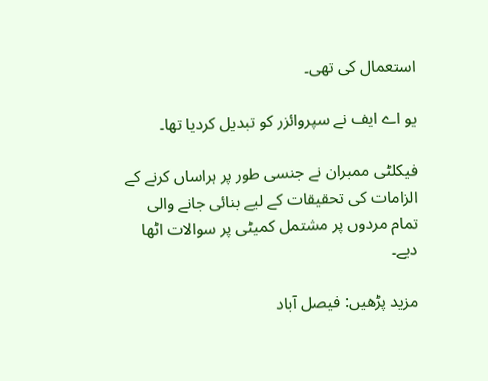استعمال کی تھی۔

یو اے ایف نے سپروائزر کو تبدیل کردیا تھا۔

فیکلٹی ممبران نے جنسی طور پر ہراساں کرنے کے الزامات کی تحقیقات کے لیے بنائی جانے والی تمام مردوں پر مشتمل کمیٹی پر سوالات اٹھا دیے۔

مزید پڑھیں: فیصل آباد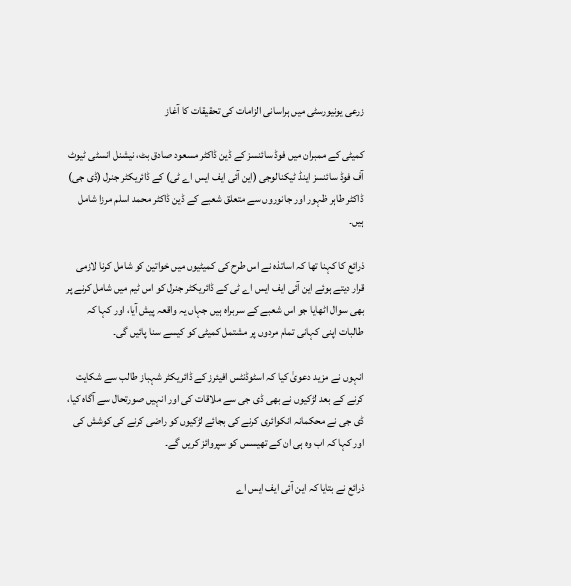زرعی یونیورسٹی میں ہراسانی الزامات کی تحقیقات کا آغاز

کمیٹی کے ممبران میں فوڈ سائنسز کے ڈین ڈاکٹر مسعود صادق بٹ، نیشنل انسٹی ٹیوٹ آف فوڈ سائنسز اینڈ ٹیکنالوجی (این آئی ایف ایس اے ٹی) کے ڈائریکٹر جنرل (ڈی جی) ڈاکٹر طاہر ظہور اور جانوروں سے متعلق شعبے کے ڈین ڈاکٹر محمد اسلم مرزا شامل ہیں۔

ذرائع کا کہنا تھا کہ اساتذہ نے اس طرح کی کمیٹیوں میں خواتین کو شامل کرنا لازمی قرار دیتے ہوئے این آئی ایف ایس اے ٹی کے ڈائریکٹر جنرل کو اس ٹیم میں شامل کرنے پر بھی سوال اٹھایا جو اس شعبے کے سربراہ ہیں جہاں یہ واقعہ پیش آیا، اور کہا کہ طالبات اپنی کہانی تمام مردوں پر مشتمل کمیٹی کو کیسے سنا پائیں گی۔

انہوں نے مزید دعویٰ کیا کہ اسٹوڈنٹس افیئرز کے ڈائریکٹر شہباز طالب سے شکایت کرنے کے بعد لڑکیوں نے بھی ڈی جی سے ملاقات کی اور انہیں صورتحال سے آگاہ کیا، ڈی جی نے محکمانہ انکوائری کرنے کی بجائے لڑکیوں کو راضی کرنے کی کوشش کی اور کہا کہ اب وہ ہی ان کے تھیسس کو سپروائز کریں گے۔

ذرائع نے بتایا کہ این آئی ایف ایس اے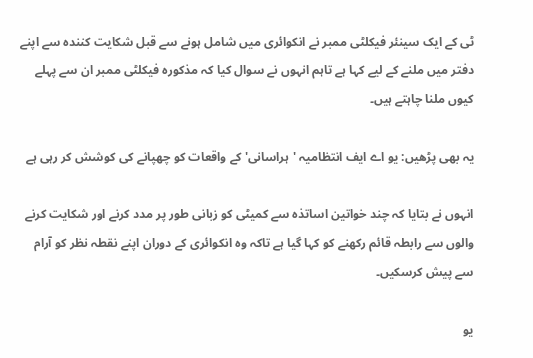ٹی کے ایک سینئر فیکلٹی ممبر نے انکوائری میں شامل ہونے سے قبل شکایت کنندہ سے اپنے دفتر میں ملنے کے لیے کہا ہے تاہم انہوں نے سوال کیا کہ مذکورہ فیکلٹی ممبر ان سے پہلے کیوں ملنا چاہتے ہیں۔

یہ بھی پڑھیں: یو اے ایف انتظامیہ 'ہراسانی' کے واقعات کو چھپانے کی کوشش کر رہی ہے

انہوں نے بتایا کہ چند خواتین اساتذہ سے کمیٹی کو زبانی طور پر مدد کرنے اور شکایت کرنے والوں سے رابطہ قائم رکھنے کو کہا گیا ہے تاکہ وہ انکوائری کے دوران اپنے نقطہ نظر کو آرام سے پیش کرسکیں۔

یو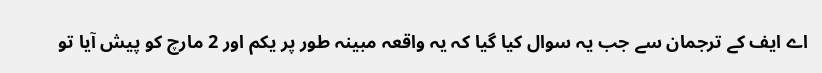اے ایف کے ترجمان سے جب یہ سوال کیا گیا کہ یہ واقعہ مبینہ طور پر یکم اور 2 مارچ کو پیش آیا تو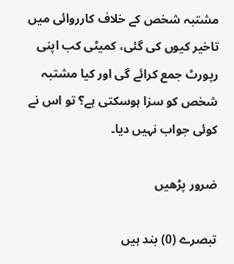مشتبہ شخص کے خلاف کارروائی میں تاخیر کیوں کی گئی، کمیٹی کب اپنی رپورٹ جمع کرائے گی اور کیا مشتبہ شخص کو سزا ہوسکتی ہے؟ تو اس نے کوئی جواب نہیں دیا۔

ضرور پڑھیں

تبصرے (0) بند ہیں